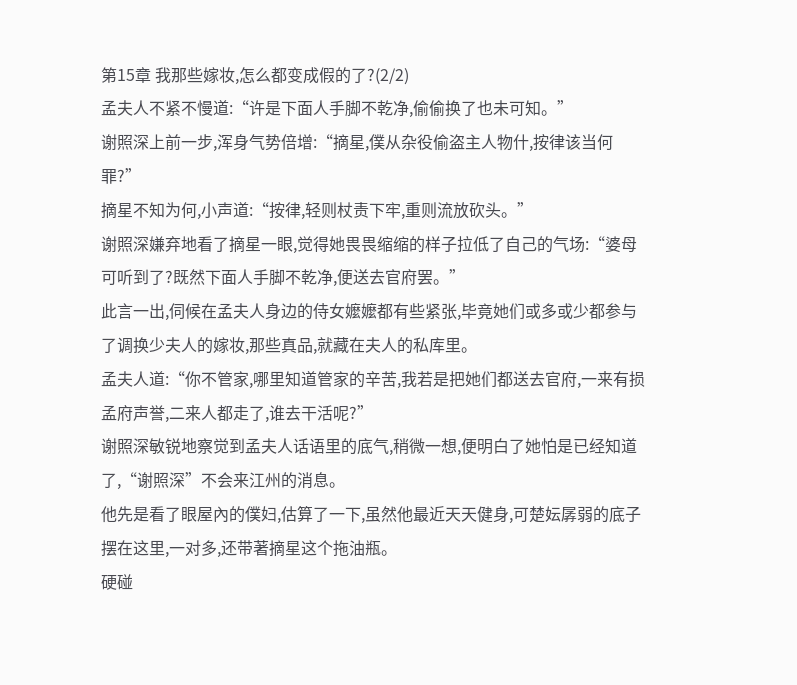第15章 我那些嫁妆,怎么都变成假的了?(2/2)
孟夫人不紧不慢道:“许是下面人手脚不乾净,偷偷换了也未可知。”
谢照深上前一步,浑身气势倍增:“摘星,僕从杂役偷盗主人物什,按律该当何罪?”
摘星不知为何,小声道:“按律,轻则杖责下牢,重则流放砍头。”
谢照深嫌弃地看了摘星一眼,觉得她畏畏缩缩的样子拉低了自己的气场:“婆母可听到了?既然下面人手脚不乾净,便送去官府罢。”
此言一出,伺候在孟夫人身边的侍女嬤嬤都有些紧张,毕竟她们或多或少都参与了调换少夫人的嫁妆,那些真品,就藏在夫人的私库里。
孟夫人道:“你不管家,哪里知道管家的辛苦,我若是把她们都送去官府,一来有损孟府声誉,二来人都走了,谁去干活呢?”
谢照深敏锐地察觉到孟夫人话语里的底气,稍微一想,便明白了她怕是已经知道了,“谢照深”不会来江州的消息。
他先是看了眼屋內的僕妇,估算了一下,虽然他最近天天健身,可楚妘孱弱的底子摆在这里,一对多,还带著摘星这个拖油瓶。
硬碰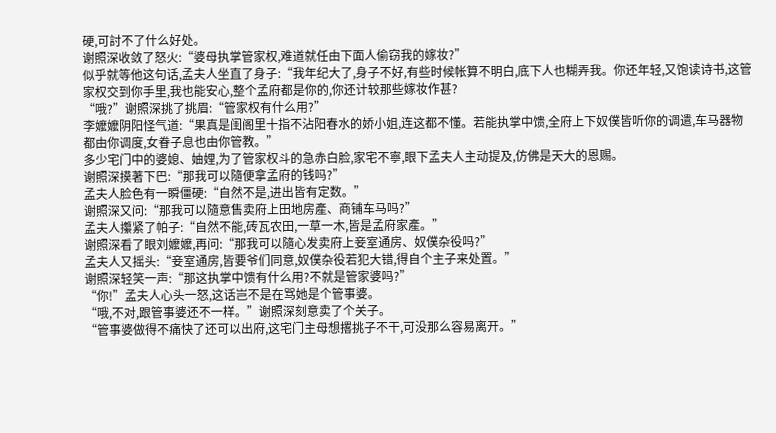硬,可討不了什么好处。
谢照深收敛了怒火:“婆母执掌管家权,难道就任由下面人偷窃我的嫁妆?”
似乎就等他这句话,孟夫人坐直了身子:“我年纪大了,身子不好,有些时候帐算不明白,底下人也糊弄我。你还年轻,又饱读诗书,这管家权交到你手里,我也能安心,整个孟府都是你的,你还计较那些嫁妆作甚?
“哦?”谢照深挑了挑眉:“管家权有什么用?”
李嬤嬤阴阳怪气道:“果真是闺阁里十指不沾阳春水的娇小姐,连这都不懂。若能执掌中馈,全府上下奴僕皆听你的调遣,车马器物都由你调度,女眷子息也由你管教。”
多少宅门中的婆媳、妯娌,为了管家权斗的急赤白脸,家宅不寧,眼下孟夫人主动提及,仿佛是天大的恩赐。
谢照深摸著下巴:“那我可以隨便拿孟府的钱吗?”
孟夫人脸色有一瞬僵硬:“自然不是,进出皆有定数。”
谢照深又问:“那我可以隨意售卖府上田地房產、商铺车马吗?”
孟夫人攥紧了帕子:“自然不能,砖瓦农田,一草一木,皆是孟府家產。”
谢照深看了眼刘嬤嬤,再问:“那我可以隨心发卖府上妾室通房、奴僕杂役吗?”
孟夫人又摇头:“妾室通房,皆要爷们同意,奴僕杂役若犯大错,得自个主子来处置。”
谢照深轻笑一声:“那这执掌中馈有什么用?不就是管家婆吗?”
“你!”孟夫人心头一怒,这话岂不是在骂她是个管事婆。
“哦,不对,跟管事婆还不一样。”谢照深刻意卖了个关子。
“管事婆做得不痛快了还可以出府,这宅门主母想撂挑子不干,可没那么容易离开。”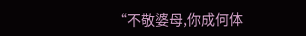“不敬婆母,你成何体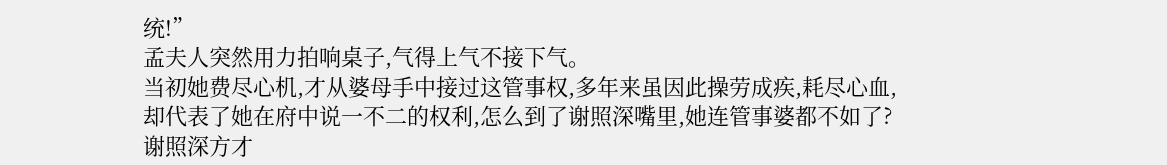统!”
孟夫人突然用力拍响桌子,气得上气不接下气。
当初她费尽心机,才从婆母手中接过这管事权,多年来虽因此操劳成疾,耗尽心血,却代表了她在府中说一不二的权利,怎么到了谢照深嘴里,她连管事婆都不如了?
谢照深方才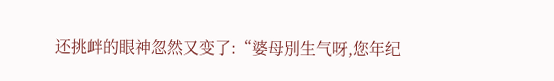还挑衅的眼神忽然又变了:“婆母別生气呀,您年纪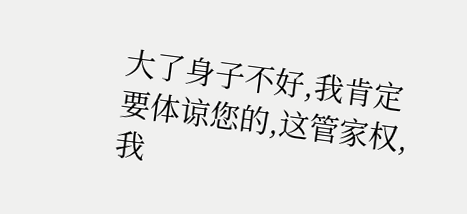大了身子不好,我肯定要体谅您的,这管家权,我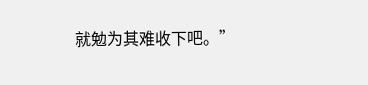就勉为其难收下吧。”